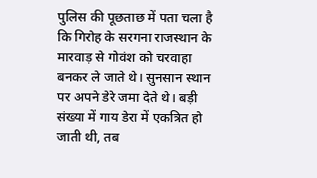पुलिस की पूछताछ में पता चला है कि गिरोह के सरगना राजस्थान के मारवाड़ से गोवंश को चरवाहा बनकर ले जाते थे। सुनसान स्थान पर अपने डेरे जमा देते थे। बड़ी संख्या में गाय डेरा में एकत्रित हो जाती थी, तब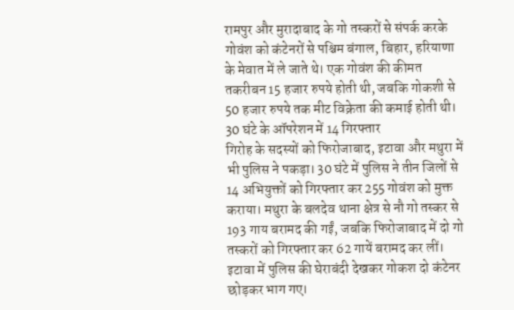रामपुर और मुरादाबाद के गो तस्करों से संपर्क करके गोवंश को कंटेनरों से पश्चिम बंगाल, बिहार, हरियाणा के मेवात में ले जाते थे। एक गोवंश की कीमत तकरीबन 15 हजार रुपये होती थी, जबकि गोकशी से 50 हजार रुपये तक मीट विक्रेता की कमाई होती थी।
30 घंटे के ऑपरेशन में 14 गिरफ्तार
गिरोह के सदस्यों को फिरोजाबाद, इटावा और मथुरा में भी पुलिस ने पकड़ा। 30 घंटे में पुलिस ने तीन जिलों से 14 अभियुक्तों को गिरफ्तार कर 255 गोवंश को मुक्त कराया। मथुरा के बलदेव थाना क्षेत्र से नौ गो तस्कर से 193 गाय बरामद की गईं, जबकि फिरोजाबाद में दो गो तस्करों को गिरफ्तार कर 62 गायें बरामद कर लीं। इटावा में पुलिस की घेराबंदी देखकर गोकश दो कंटेनर छोड़कर भाग गए।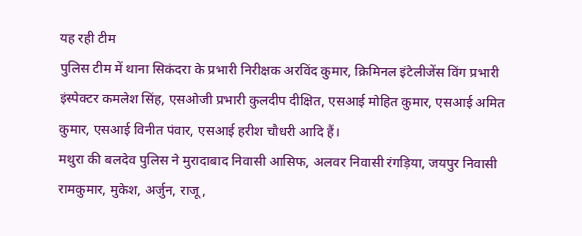यह रही टीम
पुलिस टीम में थाना सिकंदरा के प्रभारी निरीक्षक अरविंद कुमार, क्रिमिनल इंटेलीजेंस विंग प्रभारी इंस्पेक्टर कमलेश सिंह, एसओजी प्रभारी कुलदीप दीक्षित, एसआई मोहित कुमार, एसआई अमित कुमार, एसआई विनीत पंवार, एसआई हरीश चौधरी आदि हैं।
मथुरा की बलदेव पुलिस ने मुरादाबाद निवासी आसिफ, अलवर निवासी रंगड़िया, जयपुर निवासी रामकुमार, मुकेश, अर्जुन, राजू,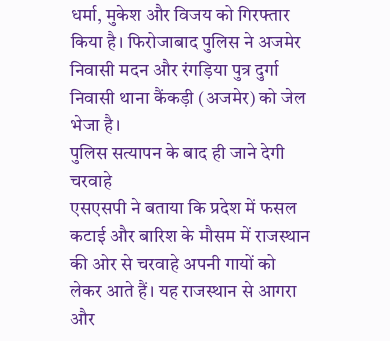धर्मा, मुकेश और विजय को गिरफ्तार किया है। फिरोजाबाद पुलिस ने अजमेर निवासी मदन और रंगड़िया पुत्र दुर्गा निवासी थाना कैंकड़ी (अजमेर) को जेल भेजा है।
पुलिस सत्यापन के बाद ही जाने देगी चरवाहे
एसएसपी ने बताया कि प्रदेश में फसल कटाई और बारिश के मौसम में राजस्थान की ओर से चरवाहे अपनी गायों को लेकर आते हैं। यह राजस्थान से आगरा और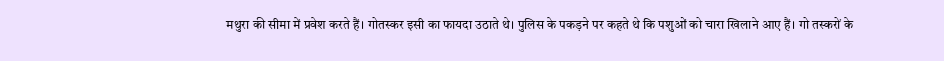मथुरा की सीमा में प्रवेश करते हैं। गोतस्कर इसी का फायदा उठाते थे। पुलिस के पकड़ने पर कहते थे कि पशुओं को चारा खिलाने आए हैं। गो तस्करों के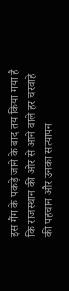इस गैंग के पकड़े जाने के बाद तय किया गया है कि राजस्थान की ओर से आने वाले हर चरवाहे की पहचान और उनका सत्यापन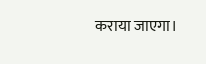कराया जाएगा।